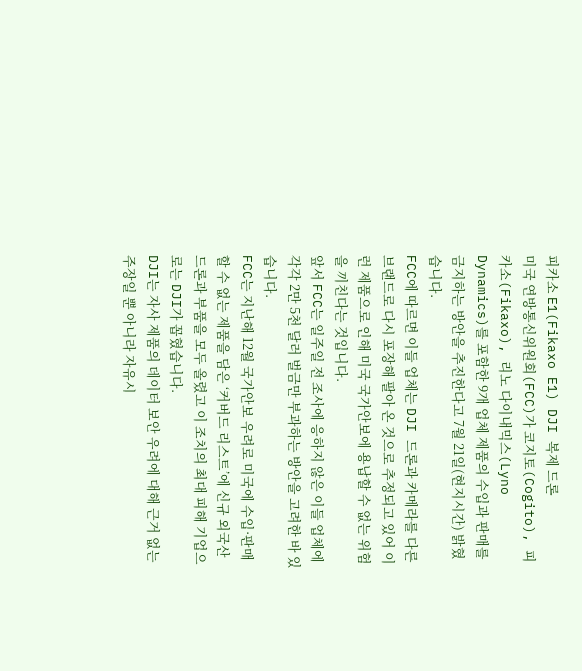피카소 E1(Fikaxo E1) DJI 복제 드론
미국 연방통신위원회(FCC)가 코지토(Cogito), 피카소(Fikaxo), 리노 다이내믹스(Lyno Dynamics)를 포함한 9개 업체 제품의 수입과 판매를 금지하는 방안을 추진한다고 7월 21일(현지시간) 밝혔습니다.
FCC에 따르면 이들 업체는 DJI 드론과 카메라를 다른 브랜드로 다시 포장해 팔아 온 것으로 추정되고 있어 이런 제품으로 인해 미국 국가안보에 용납할 수 없는 위험을 끼친다는 것입니다.
앞서 FCC는 일주일 전 조사에 응하지 않은 이들 업체에 각각 2만 5천 달러 벌금만 부과하는 방안을 고려한 바 있습니다.
FCC는 지난해 12월 국가안보 우려로 미국에 수입·판매할 수 없는 제품을 담은 ‘커버드 리스트’에 신규 외국산 드론과 부품을 모두 올렸고 이 조치의 최대 피해 기업으로는 DJI가 꼽혔습니다.
DJI는 자사 제품의 데이터 보안 우려에 대해 근거 없는 주장일 뿐 아니라 자유시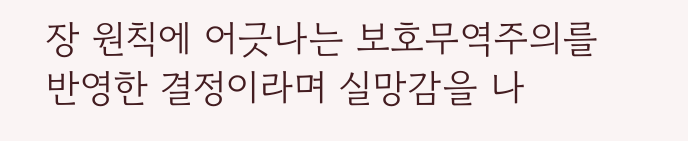장 원칙에 어긋나는 보호무역주의를 반영한 결정이라며 실망감을 나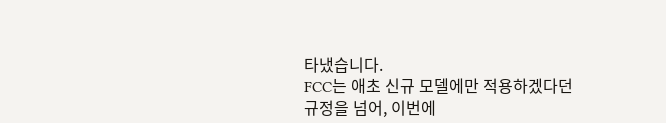타냈습니다.
FCC는 애초 신규 모델에만 적용하겠다던 규정을 넘어, 이번에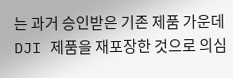는 과거 승인받은 기존 제품 가운데 DJI 제품을 재포장한 것으로 의심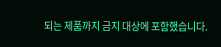되는 제품까지 금지 대상에 포함했습니다.